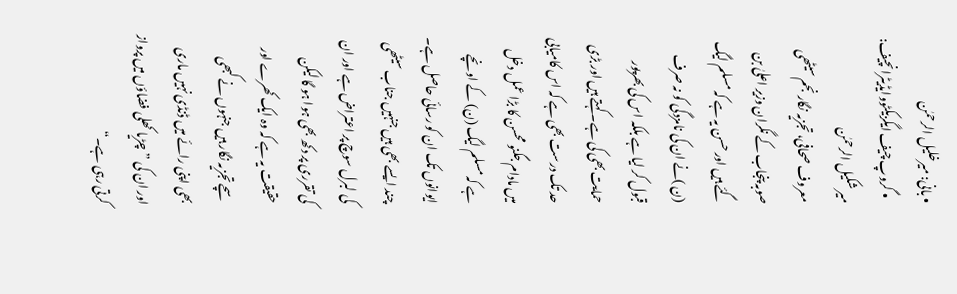• بانی: میرخلیل الرحمٰن
  • گروپ چیف ایگزیکٹووایڈیٹرانچیف: میر شکیل الرحمٰن
معروف صحافی، تجزیہ نگار نجم سیٹھی صوبہ پنجاب کے نگران وزیر اعلیٰ بن گئے ہیں اور حسن یہ ہے کہ مسلم لیگ (ن )نے ان کی نامزدگی کو نہ صرف قبول کر لیا ہے بلکہ اس کی بھرپور حمایت بھی کی ہے۔ کہتے ہیں اور بڑی حد تک درست بھی ہے کہ اس کامیابی میں مادام جگنو محسن کا بڑا عمل دخل ہے کہ مسلم لیگ (ن) کے اونچے ایوانوں تک ان کو رسائی حاصل ہے۔ چند ایسے بھی ہیں جنہیں جناب سیٹھی کی لبرل سوچ پر اعتراض ہے اور ان کی تقرری پر دکھ بھی ہوا ہو گا لیکن حقیقت یہ ہے کہ وہ ایک کھرے اور سچے تجزیہ نگار ہیں جنہوں نے کبھی بھی اپنی رائے میں ڈنڈی نہیں ماری اور ان کی ”چڑیا کھلی فضاؤں میں پرواز کرتی رہی ہے۔“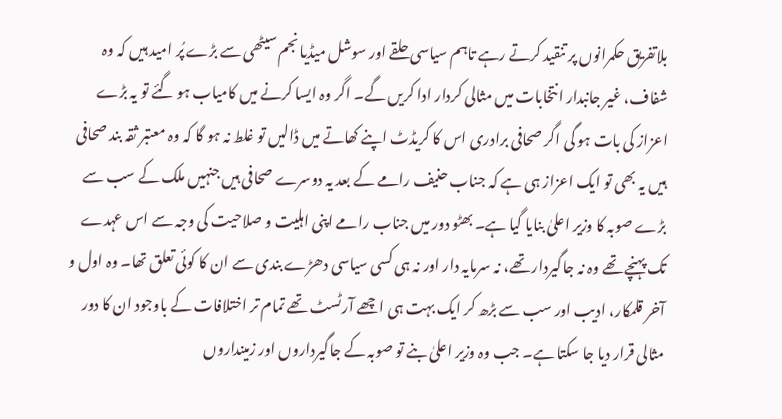بلاتفریق حکمرانوں پر تنقید کرتے رہے تاہم سیاسی حلقے اور سوشل میڈیا نجم سیٹھی سے بڑے پُر امید ہیں کہ وہ شفاف، غیر جانبدار انتخابات میں مثالی کردار ادا کریں گے۔ اگر وہ ایسا کرنے میں کامیاب ہو گئے تو یہ بڑے اعزاز کی بات ہو گی اگر صحافی برادری اس کا کریڈٹ اپنے کھاتے میں ڈالیں تو غلط نہ ہو گا کہ وہ معتبر ثقہ بند صحافی ہیں یہ بھی تو ایک اعزاز ہی ہے کہ جناب حنیف رامے کے بعد یہ دوسرے صحافی ہیں جنہیں ملک کے سب سے بڑے صوبہ کا وزیر اعلیٰ بنایا گیا ہے۔ بھٹو دور میں جناب رامے اپنی اہلیت و صلاحیت کی وجہ سے اس عہدے تک پہنچے تھے وہ نہ جاگیردار تھے، نہ سرمایہ دار اور نہ ہی کسی سیاسی دھڑے بندی سے ان کا کوئی تعلق تھا۔ وہ اول و آخر قلمکار، ادیب اور سب سے بڑھ کر ایک بہت ہی اچھے آرٹسٹ تھے تمام تر اختلافات کے باوجود ان کا دور مثالی قرار دیا جا سکتا ہے۔ جب وہ وزیر اعلیٰ بنے تو صوبہ کے جاگیرداروں اور زمینداروں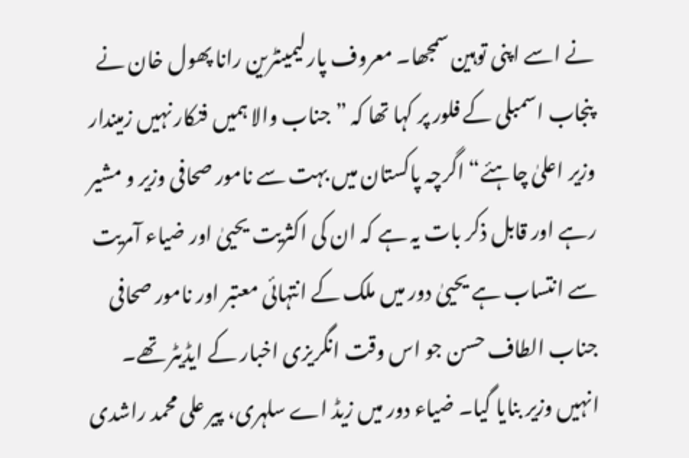نے اسے اپنی توہین سمجھا۔ معروف پارلیمینٹرین رانا پھول خان نے پنجاب اسمبلی کے فلور پر کہا تھا کہ ”جناب والا ہمیں فنکار نہیں زمیندار وزیر اعلیٰ چاہئے“ اگرچہ پاکستان میں بہت سے نامور صحافی وزیر و مشیر رہے اور قابل ذکر بات یہ ہے کہ ان کی اکثریت یحییٰ اور ضیاء آمریت سے انتساب ہے یحییٰ دور میں ملک کے انتہائی معتبر اور نامور صحافی جناب الطاف حسن جو اس وقت انگریزی اخبار کے ایڈیٹر تھے۔ انہیں وزیر بنایا گیا۔ ضیاء دور میں زیڈ اے سلہری، پیر علی محمد راشدی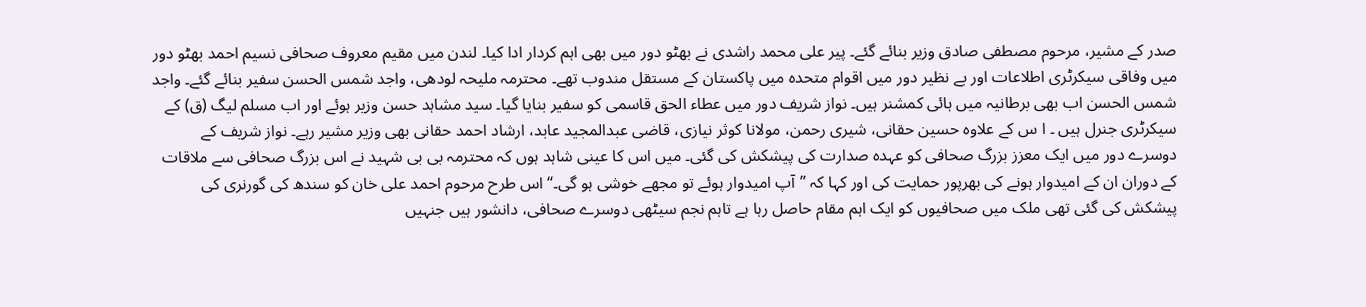صدر کے مشیر، مرحوم مصطفی صادق وزیر بنائے گئے۔ پیر علی محمد راشدی نے بھٹو دور میں بھی اہم کردار ادا کیا۔ لندن میں مقیم معروف صحافی نسیم احمد بھٹو دور میں وفاقی سیکرٹری اطلاعات اور بے نظیر دور میں اقوام متحدہ میں پاکستان کے مستقل مندوب تھے۔ محترمہ ملیحہ لودھی، واجد شمس الحسن سفیر بنائے گئے۔ واجد شمس الحسن اب بھی برطانیہ میں ہائی کمشنر ہیں۔ نواز شریف دور میں عطاء الحق قاسمی کو سفیر بنایا گیا۔ سید مشاہد حسن وزیر ہوئے اور اب مسلم لیگ (ق) کے سیکرٹری جنرل ہیں ۔ ا س کے علاوہ حسین حقانی، شیری رحمن، مولانا کوثر نیازی، قاضی عبدالمجید عابد، ارشاد احمد حقانی بھی وزیر مشیر رہے۔ نواز شریف کے دوسرے دور میں ایک معزز بزرگ صحافی کو عہدہ صدارت کی پیشکش کی گئی۔ میں اس کا عینی شاہد ہوں کہ محترمہ بی بی شہید نے اس بزرگ صحافی سے ملاقات کے دوران ان کے امیدوار ہونے کی بھرپور حمایت کی اور کہا کہ ”آپ امیدوار ہوئے تو مجھے خوشی ہو گی۔“ اس طرح مرحوم احمد علی خان کو سندھ کی گورنری کی پیشکش کی گئی تھی ملک میں صحافیوں کو ایک اہم مقام حاصل رہا ہے تاہم نجم سیٹھی دوسرے صحافی، دانشور ہیں جنہیں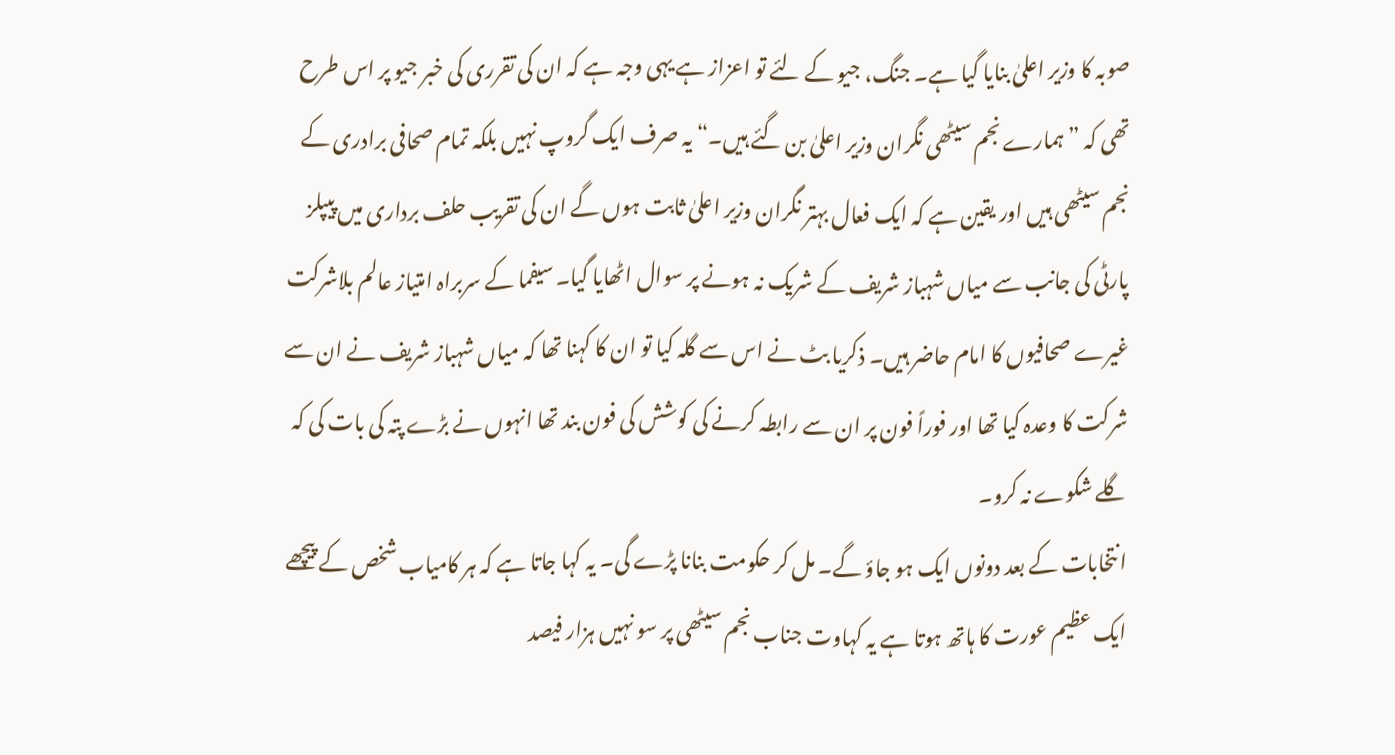صوبہ کا وزیر اعلیٰ بنایا گیا ہے۔ جنگ، جیو کے لئے تو اعزاز ہے یہی وجہ ہے کہ ان کی تقرری کی خبر جیو پر اس طرح تھی کہ ”ہمارے نجم سیٹھی نگران وزیر اعلیٰ بن گئے ہیں۔“ یہ صرف ایک گروپ نہیں بلکہ تمام صحافی برادری کے نجم سیٹھی ہیں اور یقین ہے کہ ایک فعال بہتر نگران وزیر اعلیٰ ثابت ہوں گے ان کی تقریب حلف برداری میں پیپلز پارٹی کی جانب سے میاں شہباز شریف کے شریک نہ ہونے پر سوال اٹھایا گیا۔ سیفما کے سربراہ امتیاز عالم بلاشرکت غیرے صحافیوں کا امام حاضر ہیں۔ ذکریا بٹ نے اس سے گلہ کیا تو ان کا کہنا تھا کہ میاں شہباز شریف نے ان سے شرکت کا وعدہ کیا تھا اور فوراً فون پر ان سے رابطہ کرنے کی کوشش کی فون بند تھا انہوں نے بڑے پتہ کی بات کی کہ گلے شکوے نہ کرو۔
انتخابات کے بعد دونوں ایک ہو جاؤ گے۔ مل کر حکومت بنانا پڑے گی۔ یہ کہا جاتا ہے کہ ہر کامیاب شخص کے پیچھے ایک عظیم عورت کا ہاتھ ہوتا ہے یہ کہاوت جناب نجم سیٹھی پر سو نہیں ہزار فیصد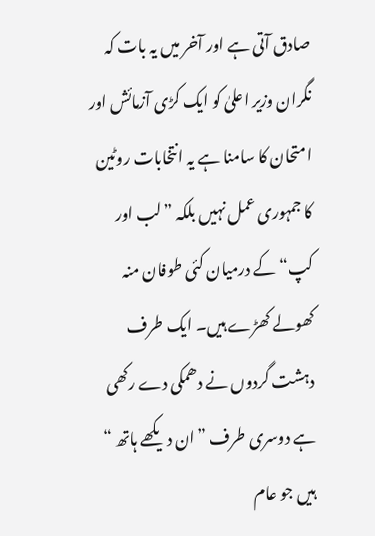صادق آتی ہے اور آخر میں یہ بات کہ نگران وزیر اعلیٰ کو ایک کڑی آزمائش اور امتحان کا سامنا ہے یہ انتخابات روٹین کا جمہوری عمل نہیں بلکہ ”لب اور کپ“ کے درمیان کئی طوفان منہ کھولے کھڑے ہیں۔ ایک طرف دہشت گردوں نے دھمکی دے رکھی ہے دوسری طرف ”ان دیکھے ہاتھ “ ہیں جو عام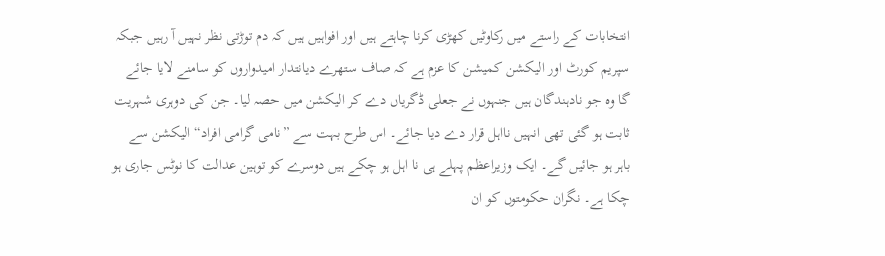انتخابات کے راستے میں رکاوٹیں کھڑی کرنا چاہتے ہیں اور افواہیں ہیں کہ دم توڑتی نظر نہیں آ رہیں جبکہ سپریم کورٹ اور الیکشن کمیشن کا عزم ہے کہ صاف ستھرے دیانتدار امیدواروں کو سامنے لایا جائے گا وہ جو نادہندگان ہیں جنہوں نے جعلی ڈگریاں دے کر الیکشن میں حصہ لیا۔ جن کی دوہری شہریت ثابت ہو گئی تھی انہیں نااہل قرار دے دیا جائے۔ اس طرح بہت سے ”نامی گرامی افراد“ الیکشن سے باہر ہو جائیں گے۔ ایک وزیراعظم پہلے ہی نا اہل ہو چکے ہیں دوسرے کو توہین عدالت کا نوٹس جاری ہو چکا ہے۔ نگران حکومتوں کو ان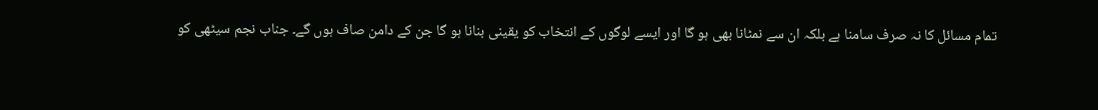تمام مسائل کا نہ صرف سامنا ہے بلکہ ان سے نمٹانا بھی ہو گا اور ایسے لوگوں کے انتخاب کو یقینی بنانا ہو گا جن کے دامن صاف ہوں گے۔ جناب نجم سیٹھی کو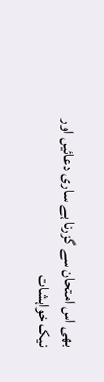بھی اس امتحان سے گزرنا ہے ساری دعائیں اور نیک خواہشات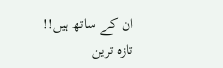ان کے ساتھ ہیں!!
تازہ ترین